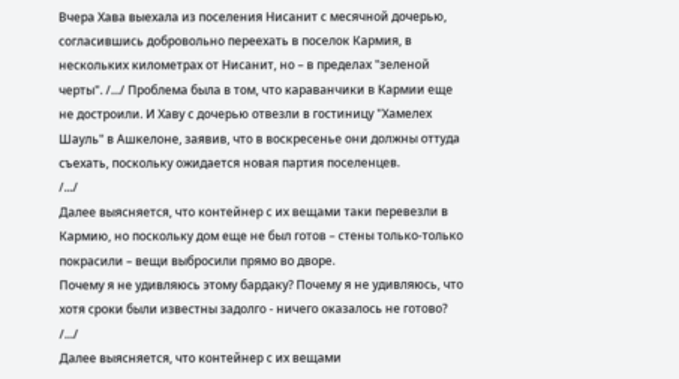Вчера Хава выехала из поселения Нисанит с месячной дочерью, согласившись добровольно переехать в поселок Кармия, в нескольких километрах от Нисанит, но – в пределах "зеленой черты". /.../ Проблема была в том, что караванчики в Кармии еще не достроили. И Хаву с дочерью отвезли в гостиницу "Хамелех Шауль" в Ашкелоне, заявив, что в воскресенье они должны оттуда съехать, поскольку ожидается новая партия поселенцев.
/.../
Далее выясняется, что контейнер с их вещами таки перевезли в Кармию, но поскольку дом еще не был готов – стены только-только покрасили – вещи выбросили прямо во дворе.
Почему я не удивляюсь этому бардаку? Почему я не удивляюсь, что хотя сроки были известны задолго - ничего оказалось не готово?
/.../
Далее выясняется, что контейнер с их вещами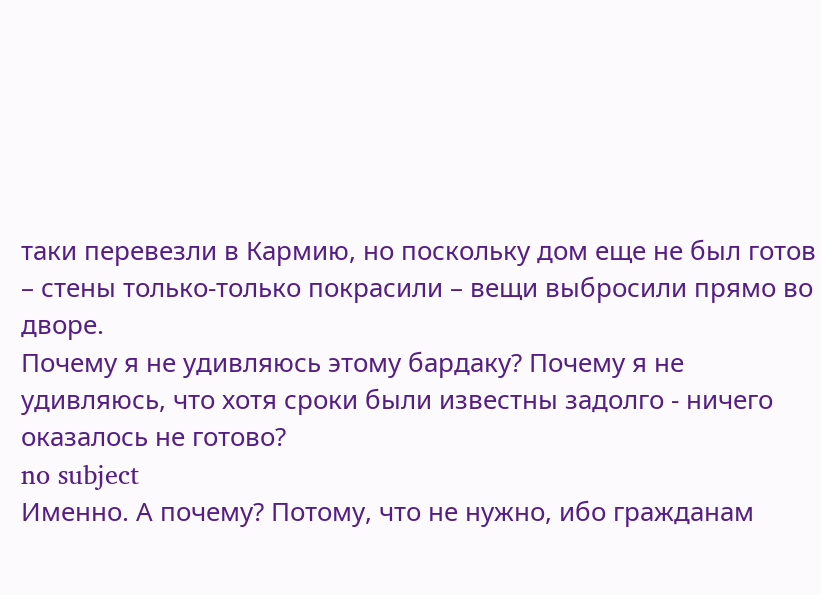таки перевезли в Кармию, но поскольку дом еще не был готов – стены только-только покрасили – вещи выбросили прямо во дворе.
Почему я не удивляюсь этому бардаку? Почему я не удивляюсь, что хотя сроки были известны задолго - ничего оказалось не готово?
no subject
Именно. А почему? Потому, что не нужно, ибо гражданам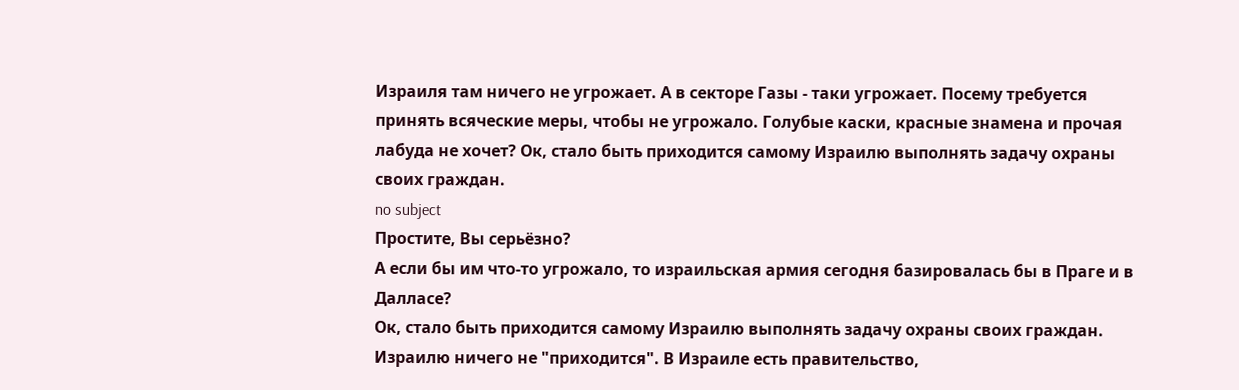Израиля там ничего не угрожает. А в секторе Газы - таки угрожает. Посему требуется принять всяческие меры, чтобы не угрожало. Голубые каски, красные знамена и прочая лабуда не хочет? Ок, стало быть приходится самому Израилю выполнять задачу охраны своих граждан.
no subject
Простите, Вы серьёзно?
А если бы им что-то угрожало, то израильская армия cегодня базировалась бы в Праге и в Далласе?
Ок, стало быть приходится самому Израилю выполнять задачу охраны своих граждан.
Израилю ничего не "приходится". В Израиле есть правительство,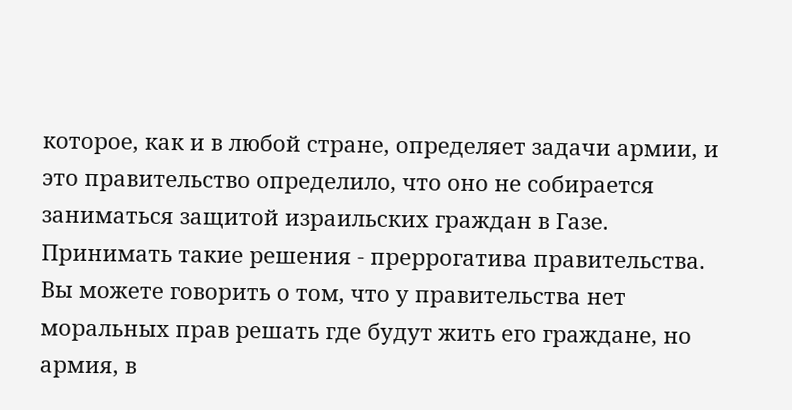которое, как и в любой стране, определяет задачи армии, и это правительство определило, что оно не собирается заниматься защитой израильских граждан в Газе. Принимать такие решения - преррогатива правительства.
Вы можете говорить о том, что у правительства нет моральных прав решать где будут жить его граждане, но армия, в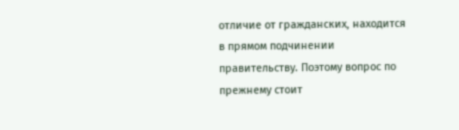отличие от гражданских, находится в прямом подчинении правительству. Поэтому вопрос по прежнему стоит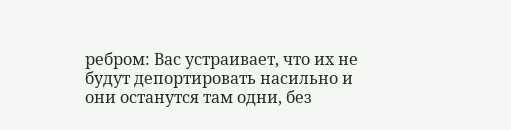ребром: Вас устраивает, что их не будут депортировать насильно и они останутся там одни, без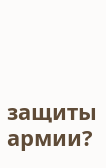защиты армии?